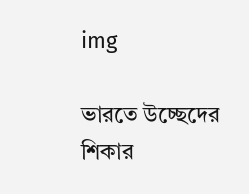img

ভারতে উচ্ছেদের শিকার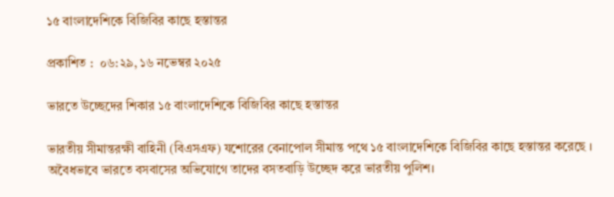১৫ বাংলাদেশিকে বিজিবির কাছে হস্তান্তর

প্রকাশিত :  ০৬:২৯, ১৬ নভেম্বর ২০২৫

ভারতে উচ্ছেদের শিকার ১৫ বাংলাদেশিকে বিজিবির কাছে হস্তান্তর

ভারতীয় সীমান্তরক্ষী বাহিনী (বিএসএফ) যশোরের বেনাপোল সীমান্ত পথে ১৫ বাংলাদেশিকে বিজিবির কাছে হস্তান্তর করেছে । অবৈধভাবে ভারতে বসবাসের অভিযোগে তাদের বসতবাড়ি উচ্ছেদ করে ভারতীয় পুলিশ।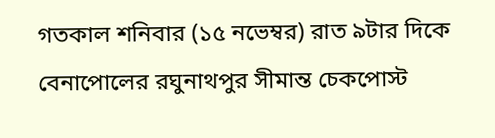গতকাল শনিবার (১৫ নভেম্বর) রাত ৯টার দিকে বেনাপোলের রঘুনাথপুর সীমান্ত চেকপোস্ট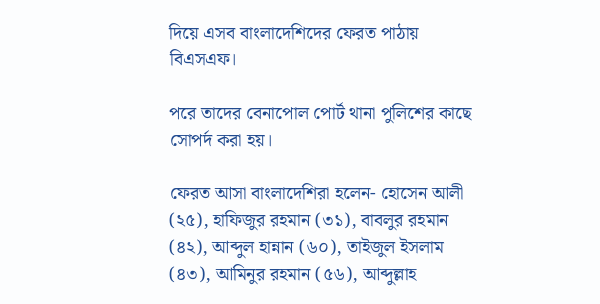দিয়ে এসব বাংলাদেশিদের ফেরত পাঠায় বিএসএফ।

পরে তাদের বেনাপোল পোর্ট থানা পুলিশের কাছে সোপর্দ করা হয়।

ফেরত আসা বাংলাদেশিরা হলেন- হোসেন আলী (২৫), হাফিজুর রহমান (৩১), বাবলুর রহমান (৪২), আব্দুল হান্নান (৬০), তাইজুল ইসলাম (৪৩), আমিনুর রহমান (৫৬), আব্দুল্লাহ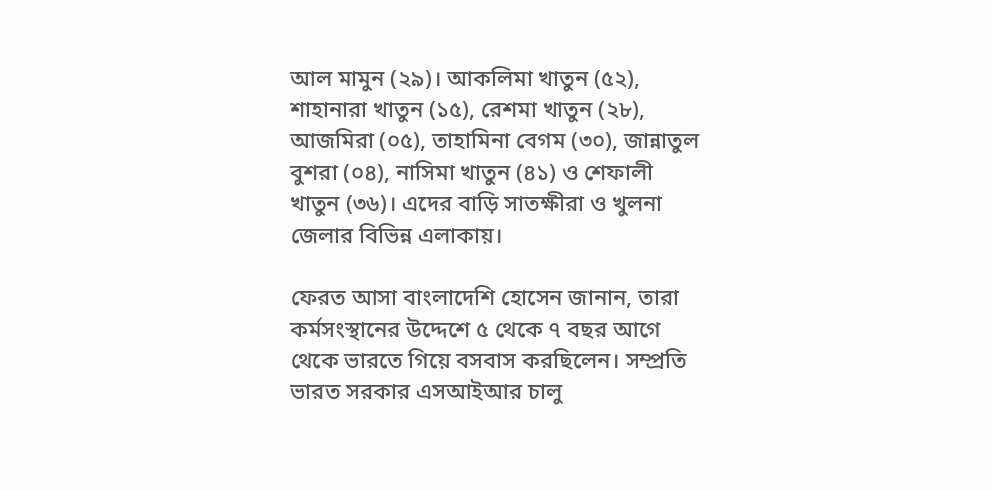আল মামুন (২৯)। আকলিমা খাতুন (৫২), শাহানারা খাতুন (১৫), রেশমা খাতুন (২৮), আজমিরা (০৫), তাহামিনা বেগম (৩০), জান্নাতুল বুশরা (০৪), নাসিমা খাতুন (৪১) ও শেফালী খাতুন (৩৬)। এদের বাড়ি সাতক্ষীরা ও খুলনা জেলার বিভিন্ন এলাকায়।

ফেরত আসা বাংলাদেশি হোসেন জানান, তারা কর্মসংস্থানের উদ্দেশে ৫ থেকে ৭ বছর আগে থেকে ভারতে গিয়ে বসবাস করছিলেন। সম্প্রতি ভারত সরকার এসআইআর চালু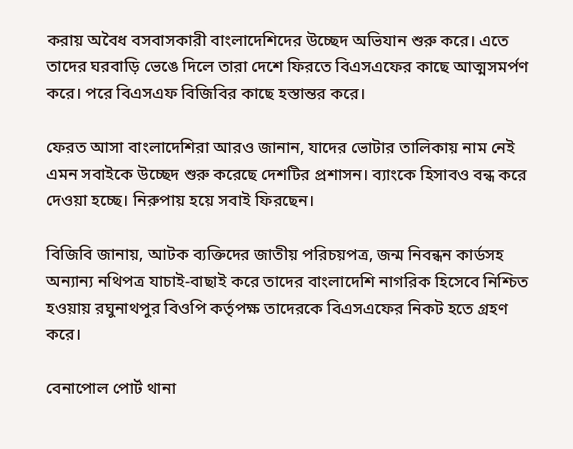করায় অবৈধ বসবাসকারী বাংলাদেশিদের উচ্ছেদ অভিযান শুরু করে। এতে তাদের ঘরবাড়ি ভেঙে দিলে তারা দেশে ফিরতে বিএসএফের কাছে আত্মসমর্পণ করে। পরে বিএসএফ বিজিবির কাছে হস্তান্তর করে।

ফেরত আসা বাংলাদেশিরা আরও জানান, যাদের ভোটার তালিকায় নাম নেই এমন সবাইকে উচ্ছেদ শুরু করেছে দেশটির প্রশাসন। ব্যাংকে হিসাবও বন্ধ করে দেওয়া হচ্ছে। নিরুপায় হয়ে সবাই ফিরছেন।

বিজিবি জানায়, আটক ব্যক্তিদের জাতীয় পরিচয়পত্র, জন্ম নিবন্ধন কার্ডসহ অন্যান্য নথিপত্র যাচাই-বাছাই করে তাদের বাংলাদেশি নাগরিক হিসেবে নিশ্চিত হওয়ায় রঘুনাথপুর বিওপি কর্তৃপক্ষ তাদেরকে বিএসএফের নিকট হতে গ্রহণ করে।

বেনাপোল পোর্ট থানা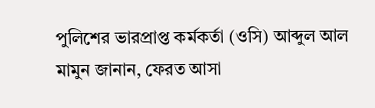পুলিশের ভারপ্রাপ্ত কর্মকর্তা (ওসি) আব্দুল আল মামুন জানান, ফেরত আসা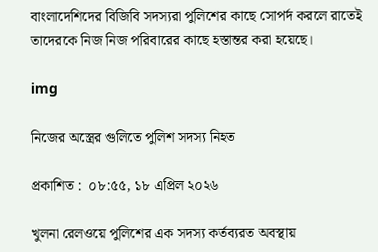বাংলাদেশিদের বিজিবি সদস্যরা পুলিশের কাছে সোপর্দ করলে রাতেই তাদেরকে নিজ নিজ পরিবারের কাছে হস্তান্তর করা হয়েছে।

img

নিজের অস্ত্রের গুলিতে পুলিশ সদস্য নিহত

প্রকাশিত :  ০৮:৫৫, ১৮ এপ্রিল ২০২৬

খুলনা রেলওয়ে পুলিশের এক সদস্য কর্তব্যরত অবস্থায়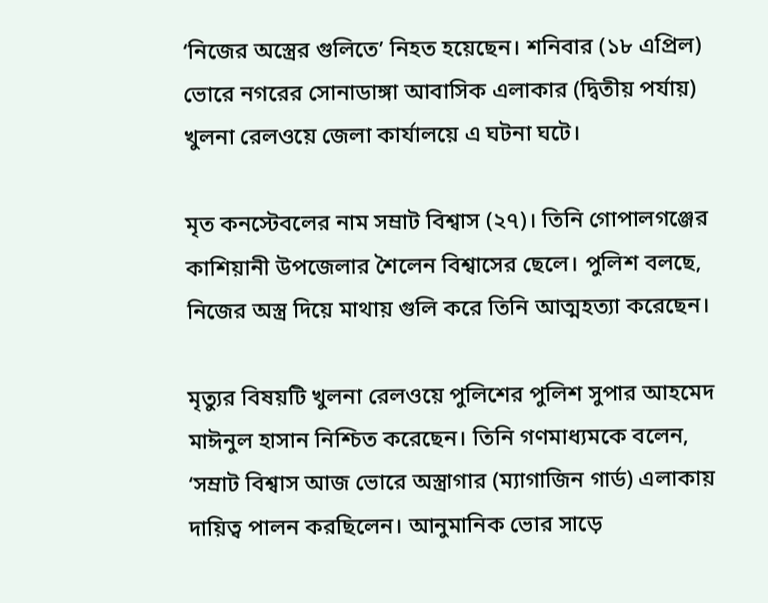‘নিজের অস্ত্রের গুলিতে’ নিহত হয়েছেন। শনিবার (১৮ এপ্রিল) ভোরে নগরের সোনাডাঙ্গা আবাসিক এলাকার (দ্বিতীয় পর্যায়) খুলনা রেলওয়ে জেলা কার্যালয়ে এ ঘটনা ঘটে।

মৃত কনস্টেবলের নাম সম্রাট বিশ্বাস (২৭)। তিনি গোপালগঞ্জের কাশিয়ানী উপজেলার শৈলেন বিশ্বাসের ছেলে। পুলিশ বলছে, নিজের অস্ত্র দিয়ে মাথায় গুলি করে তিনি আত্মহত্যা করেছেন।

মৃত্যুর বিষয়টি খুলনা রেলওয়ে পুলিশের পুলিশ সুপার আহমেদ মাঈনুল হাসান নিশ্চিত করেছেন। তিনি গণমাধ্যমকে বলেন, ‘সম্রাট বিশ্বাস আজ ভোরে অস্ত্রাগার (ম্যাগাজিন গার্ড) এলাকায় দায়িত্ব পালন করছিলেন। আনুমানিক ভোর সাড়ে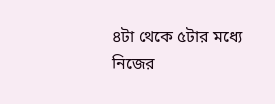৪টা থেকে ৫টার মধ্যে নিজের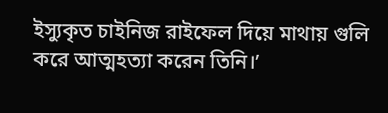ইস্যুকৃত চাইনিজ রাইফেল দিয়ে মাথায় গুলি করে আত্মহত্যা করেন তিনি।’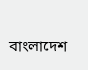বাংলাদেশ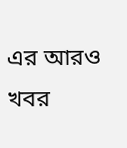এর আরও খবর